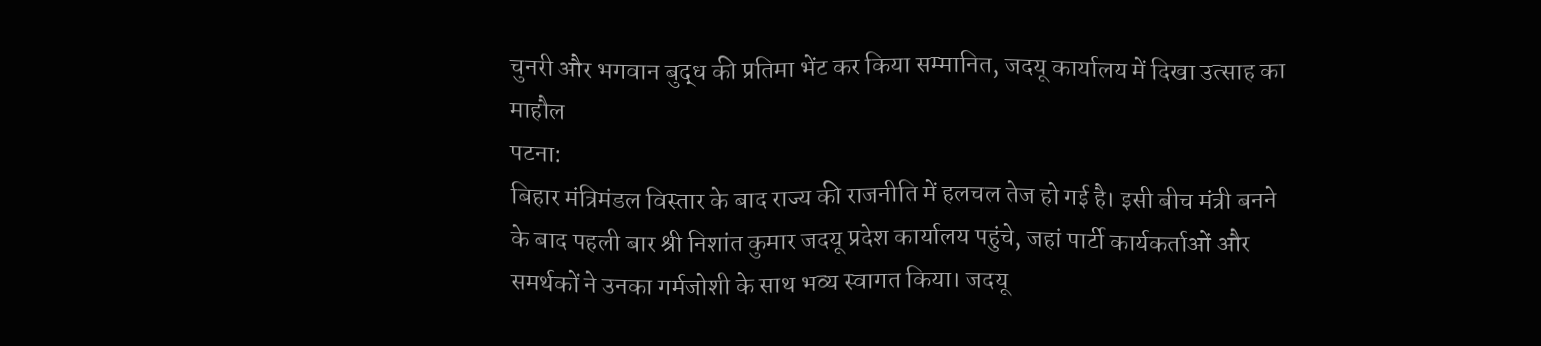चुनरी और भगवान बुद्ध की प्रतिमा भेंट कर किया सम्मानित, जदयू कार्यालय में दिखा उत्साह का माहौल
पटना:
बिहार मंत्रिमंडल विस्तार के बाद राज्य की राजनीति में हलचल तेज हो गई है। इसी बीच मंत्री बनने के बाद पहली बार श्री निशांत कुमार जदयू प्रदेश कार्यालय पहुंचे, जहां पार्टी कार्यकर्ताओं और समर्थकों ने उनका गर्मजोशी के साथ भव्य स्वागत किया। जदयू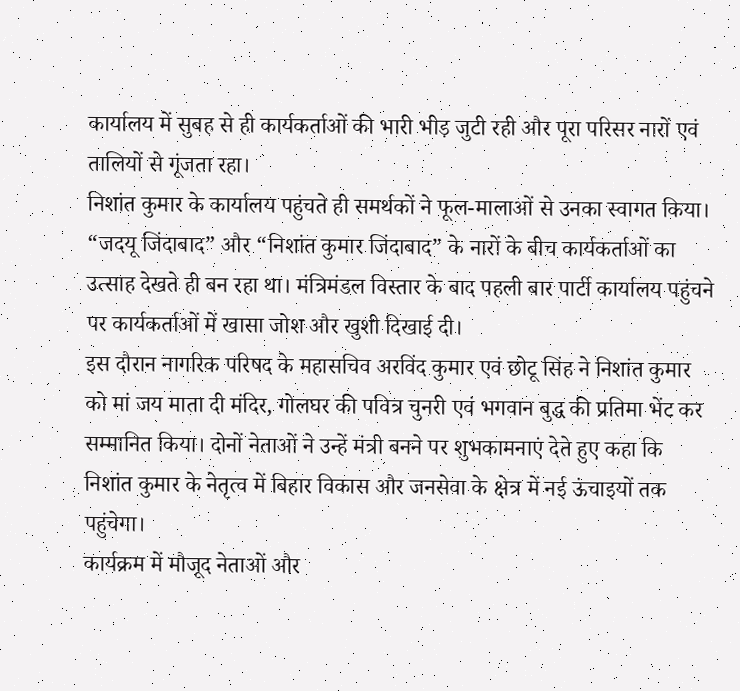कार्यालय में सुबह से ही कार्यकर्ताओं की भारी भीड़ जुटी रही और पूरा परिसर नारों एवं तालियों से गूंजता रहा।
निशांत कुमार के कार्यालय पहुंचते ही समर्थकों ने फूल-मालाओं से उनका स्वागत किया। “जदयू जिंदाबाद” और “निशांत कुमार जिंदाबाद” के नारों के बीच कार्यकर्ताओं का उत्साह देखते ही बन रहा था। मंत्रिमंडल विस्तार के बाद पहली बार पार्टी कार्यालय पहुंचने पर कार्यकर्ताओं में खासा जोश और खुशी दिखाई दी।
इस दौरान नागरिक परिषद के महासचिव अरविंद कुमार एवं छोटू सिंह ने निशांत कुमार को मां जय माता दी मंदिर, गोलघर की पवित्र चुनरी एवं भगवान बुद्ध की प्रतिमा भेंट कर सम्मानित किया। दोनों नेताओं ने उन्हें मंत्री बनने पर शुभकामनाएं देते हुए कहा कि निशांत कुमार के नेतृत्व में बिहार विकास और जनसेवा के क्षेत्र में नई ऊंचाइयों तक पहुंचेगा।
कार्यक्रम में मौजूद नेताओं और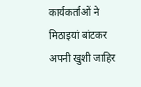कार्यकर्ताओं ने मिठाइयां बांटकर अपनी खुशी जाहिर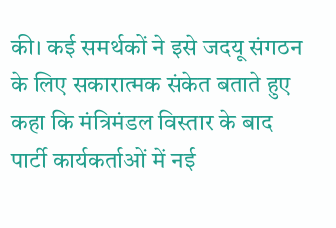की। कई समर्थकों ने इसे जदयू संगठन के लिए सकारात्मक संकेत बताते हुए कहा कि मंत्रिमंडल विस्तार के बाद पार्टी कार्यकर्ताओं में नई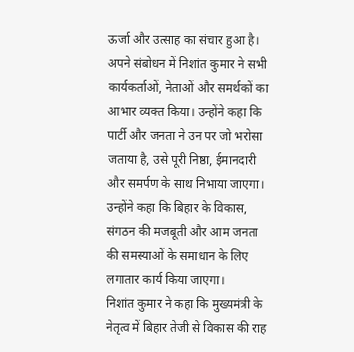ऊर्जा और उत्साह का संचार हुआ है।
अपने संबोधन में निशांत कुमार ने सभी कार्यकर्ताओं, नेताओं और समर्थकों का आभार व्यक्त किया। उन्होंने कहा कि पार्टी और जनता ने उन पर जो भरोसा जताया है, उसे पूरी निष्ठा, ईमानदारी और समर्पण के साथ निभाया जाएगा। उन्होंने कहा कि बिहार के विकास, संगठन की मजबूती और आम जनता की समस्याओं के समाधान के लिए लगातार कार्य किया जाएगा।
निशांत कुमार ने कहा कि मुख्यमंत्री के नेतृत्व में बिहार तेजी से विकास की राह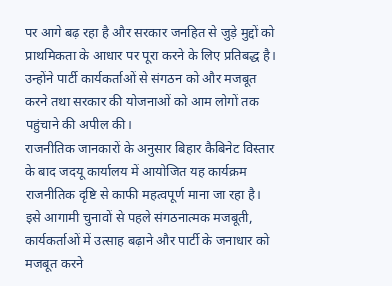पर आगे बढ़ रहा है और सरकार जनहित से जुड़े मुद्दों को प्राथमिकता के आधार पर पूरा करने के लिए प्रतिबद्ध है। उन्होंने पार्टी कार्यकर्ताओं से संगठन को और मजबूत करने तथा सरकार की योजनाओं को आम लोगों तक पहुंचाने की अपील की।
राजनीतिक जानकारों के अनुसार बिहार कैबिनेट विस्तार के बाद जदयू कार्यालय में आयोजित यह कार्यक्रम राजनीतिक दृष्टि से काफी महत्वपूर्ण माना जा रहा है। इसे आगामी चुनावों से पहले संगठनात्मक मजबूती, कार्यकर्ताओं में उत्साह बढ़ाने और पार्टी के जनाधार को मजबूत करने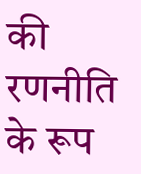की रणनीति के रूप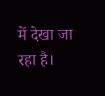में देखा जा रहा है।